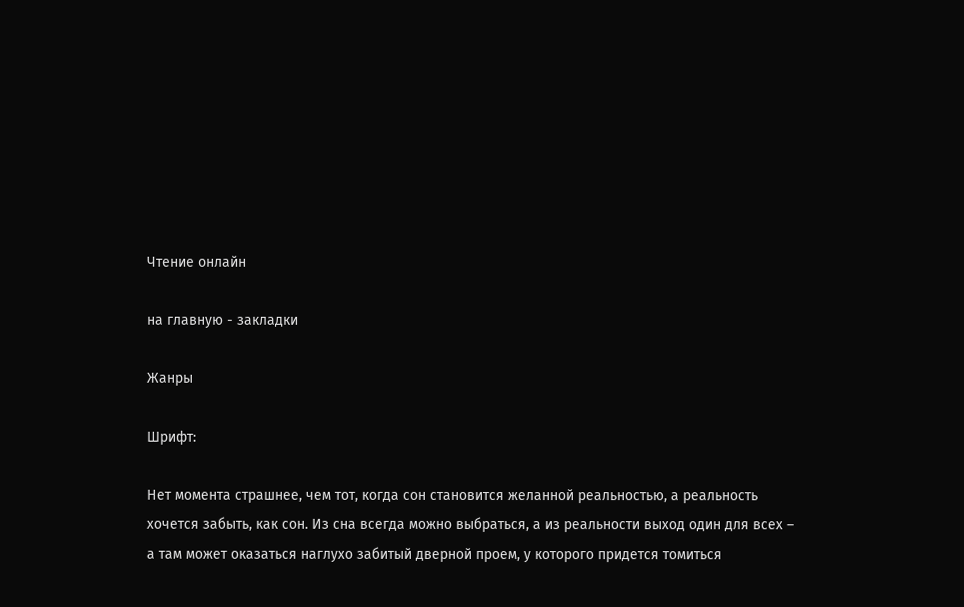Чтение онлайн

на главную - закладки

Жанры

Шрифт:

Нет момента страшнее, чем тот, когда сон становится желанной реальностью, а реальность хочется забыть, как сон. Из сна всегда можно выбраться, а из реальности выход один для всех – а там может оказаться наглухо забитый дверной проем, у которого придется томиться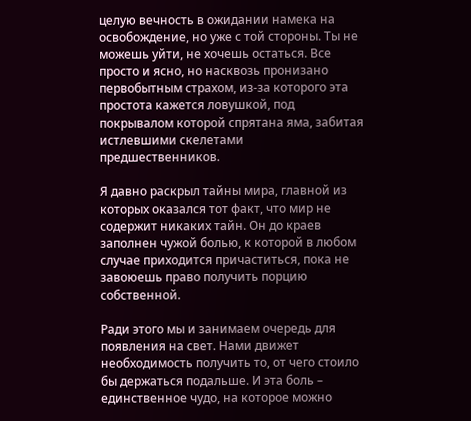целую вечность в ожидании намека на освобождение, но уже с той стороны. Ты не можешь уйти, не хочешь остаться. Все просто и ясно, но насквозь пронизано первобытным страхом, из-за которого эта простота кажется ловушкой, под покрывалом которой спрятана яма, забитая истлевшими скелетами предшественников.

Я давно раскрыл тайны мира, главной из которых оказался тот факт, что мир не содержит никаких тайн. Он до краев заполнен чужой болью, к которой в любом случае приходится причаститься, пока не завоюешь право получить порцию собственной.

Ради этого мы и занимаем очередь для появления на свет. Нами движет необходимость получить то, от чего стоило бы держаться подальше. И эта боль – единственное чудо, на которое можно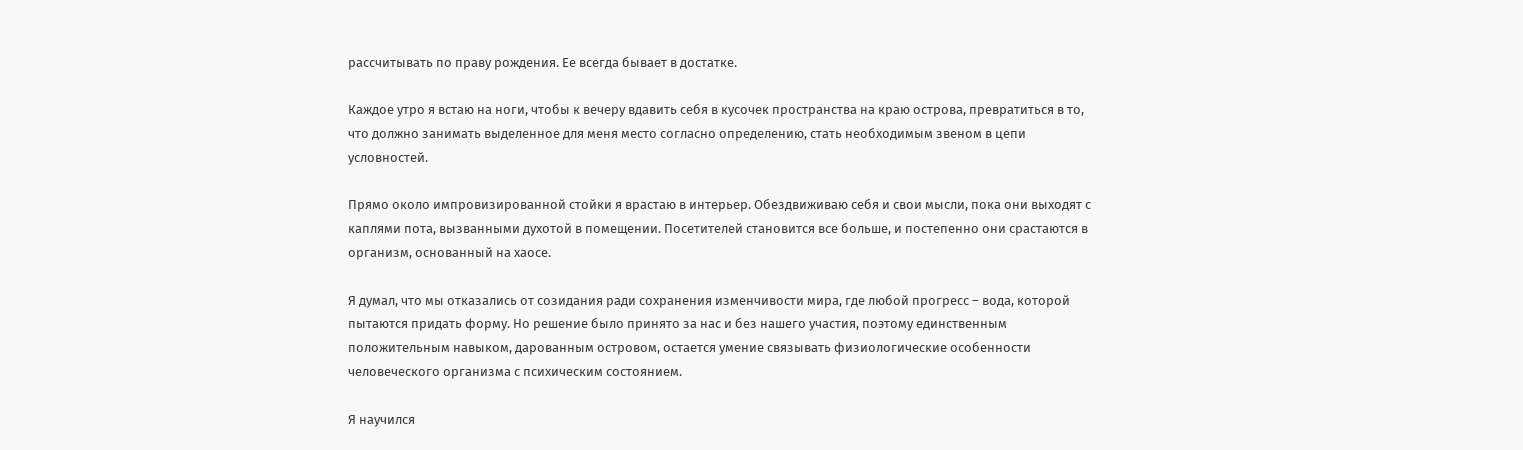рассчитывать по праву рождения. Ее всегда бывает в достатке.

Каждое утро я встаю на ноги, чтобы к вечеру вдавить себя в кусочек пространства на краю острова, превратиться в то, что должно занимать выделенное для меня место согласно определению, стать необходимым звеном в цепи условностей.

Прямо около импровизированной стойки я врастаю в интерьер. Обездвиживаю себя и свои мысли, пока они выходят с каплями пота, вызванными духотой в помещении. Посетителей становится все больше, и постепенно они срастаются в организм, основанный на хаосе.

Я думал, что мы отказались от созидания ради сохранения изменчивости мира, где любой прогресс – вода, которой пытаются придать форму. Но решение было принято за нас и без нашего участия, поэтому единственным положительным навыком, дарованным островом, остается умение связывать физиологические особенности человеческого организма с психическим состоянием.

Я научился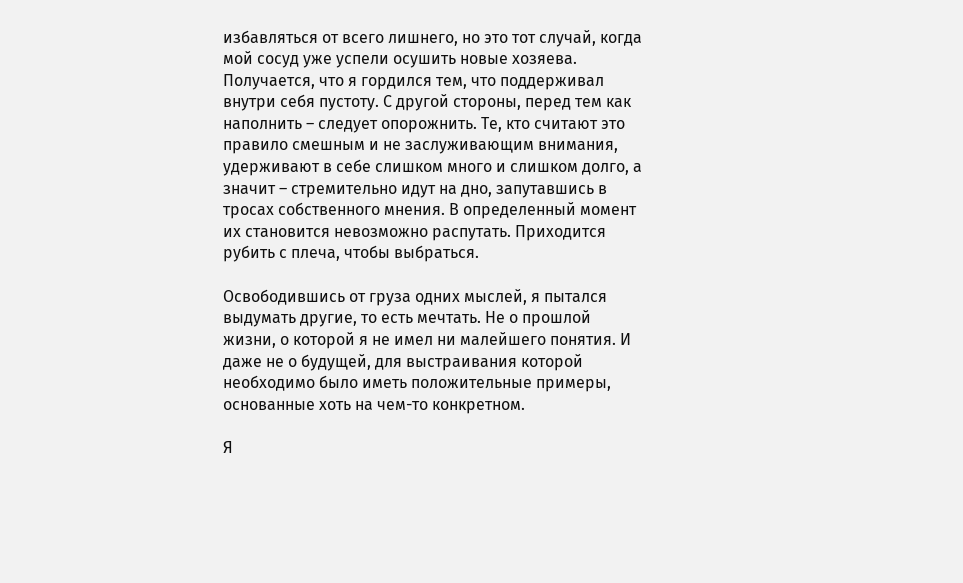избавляться от всего лишнего, но это тот случай, когда мой сосуд уже успели осушить новые хозяева. Получается, что я гордился тем, что поддерживал внутри себя пустоту. С другой стороны, перед тем как наполнить – следует опорожнить. Те, кто считают это правило смешным и не заслуживающим внимания, удерживают в себе слишком много и слишком долго, а значит – стремительно идут на дно, запутавшись в тросах собственного мнения. В определенный момент их становится невозможно распутать. Приходится рубить с плеча, чтобы выбраться.

Освободившись от груза одних мыслей, я пытался выдумать другие, то есть мечтать. Не о прошлой жизни, о которой я не имел ни малейшего понятия. И даже не о будущей, для выстраивания которой необходимо было иметь положительные примеры, основанные хоть на чем-то конкретном.

Я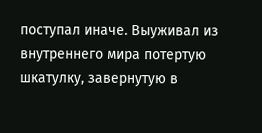поступал иначе. Выуживал из внутреннего мира потертую шкатулку, завернутую в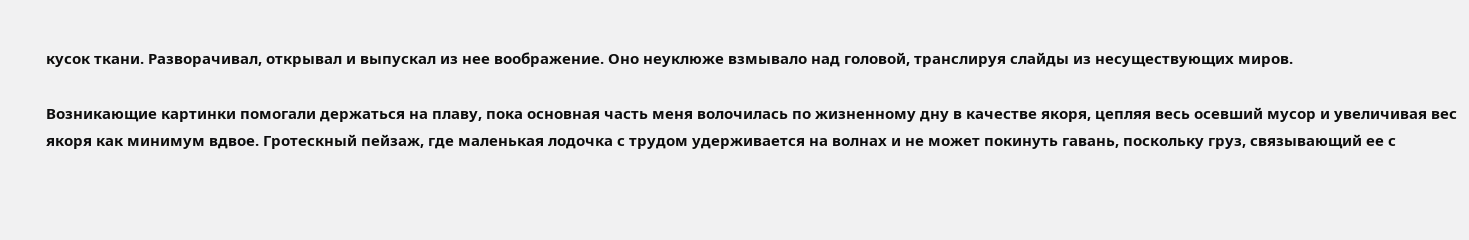кусок ткани. Разворачивал, открывал и выпускал из нее воображение. Оно неуклюже взмывало над головой, транслируя слайды из несуществующих миров.

Возникающие картинки помогали держаться на плаву, пока основная часть меня волочилась по жизненному дну в качестве якоря, цепляя весь осевший мусор и увеличивая вес якоря как минимум вдвое. Гротескный пейзаж, где маленькая лодочка с трудом удерживается на волнах и не может покинуть гавань, поскольку груз, связывающий ее с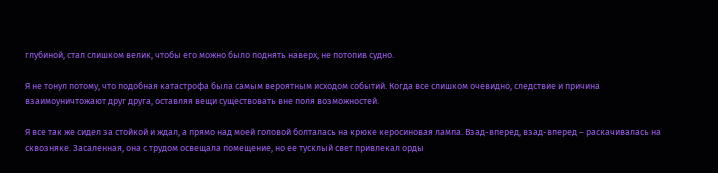глубиной, стал слишком велик, чтобы его можно было поднять наверх, не потопив судно.

Я не тонул потому, что подобная катастрофа была самым вероятным исходом событий. Когда все слишком очевидно, следствие и причина взаимоуничтожают друг друга, оставляя вещи существовать вне поля возможностей.

Я все так же сидел за стойкой и ждал, а прямо над моей головой болталась на крюке керосиновая лампа. Взад-вперед, взад-вперед – раскачивалась на сквозняке. Засаленная, она с трудом освещала помещение, но ее тусклый свет привлекал орды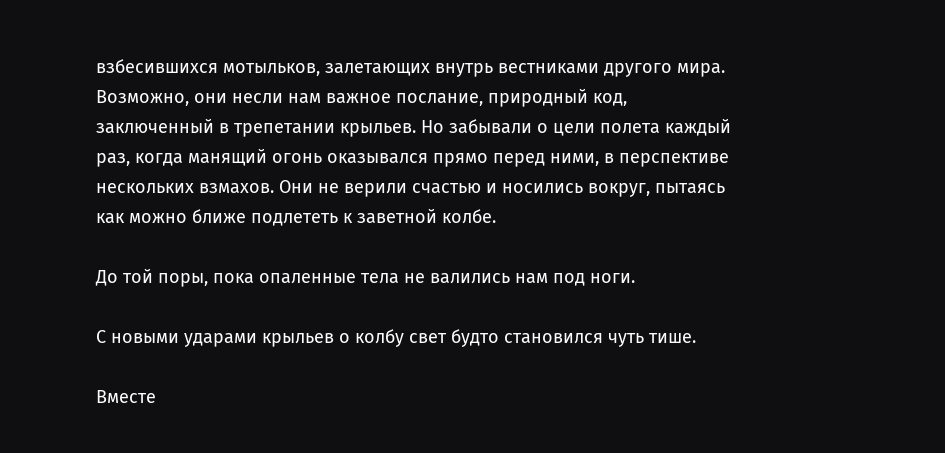взбесившихся мотыльков, залетающих внутрь вестниками другого мира. Возможно, они несли нам важное послание, природный код, заключенный в трепетании крыльев. Но забывали о цели полета каждый раз, когда манящий огонь оказывался прямо перед ними, в перспективе нескольких взмахов. Они не верили счастью и носились вокруг, пытаясь как можно ближе подлететь к заветной колбе.

До той поры, пока опаленные тела не валились нам под ноги.

С новыми ударами крыльев о колбу свет будто становился чуть тише.

Вместе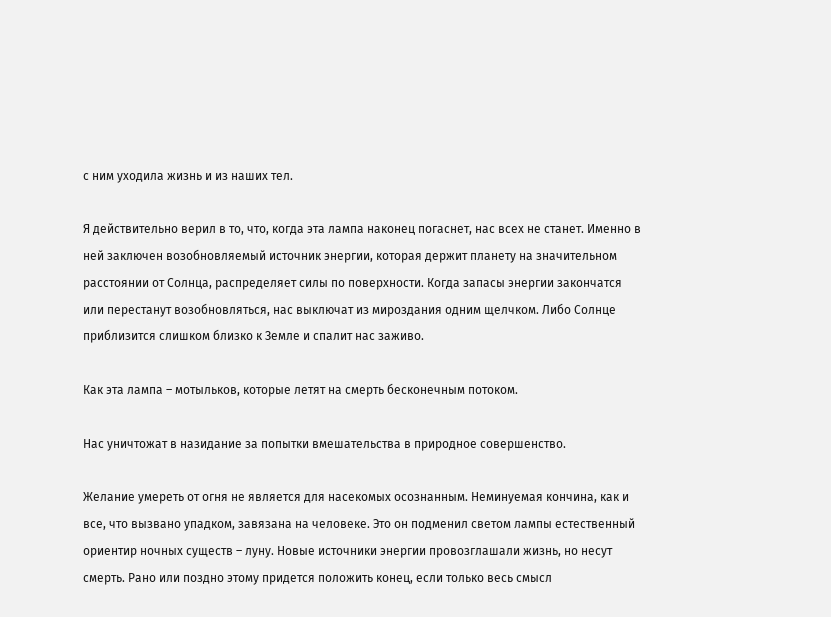с ним уходила жизнь и из наших тел.

Я действительно верил в то, что, когда эта лампа наконец погаснет, нас всех не станет. Именно в ней заключен возобновляемый источник энергии, которая держит планету на значительном расстоянии от Солнца, распределяет силы по поверхности. Когда запасы энергии закончатся или перестанут возобновляться, нас выключат из мироздания одним щелчком. Либо Солнце приблизится слишком близко к Земле и спалит нас заживо.

Как эта лампа – мотыльков, которые летят на смерть бесконечным потоком.

Нас уничтожат в назидание за попытки вмешательства в природное совершенство.

Желание умереть от огня не является для насекомых осознанным. Неминуемая кончина, как и все, что вызвано упадком, завязана на человеке. Это он подменил светом лампы естественный ориентир ночных существ – луну. Новые источники энергии провозглашали жизнь, но несут смерть. Рано или поздно этому придется положить конец, если только весь смысл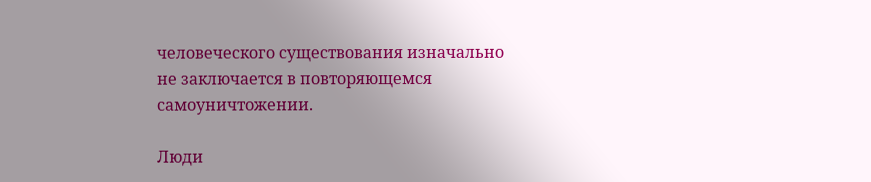человеческого существования изначально не заключается в повторяющемся самоуничтожении.

Люди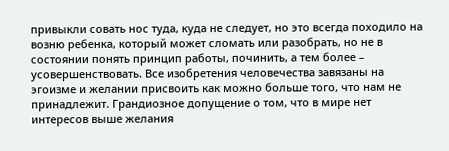привыкли совать нос туда, куда не следует, но это всегда походило на возню ребенка, который может сломать или разобрать, но не в состоянии понять принцип работы, починить, а тем более – усовершенствовать. Все изобретения человечества завязаны на эгоизме и желании присвоить как можно больше того, что нам не принадлежит. Грандиозное допущение о том, что в мире нет интересов выше желания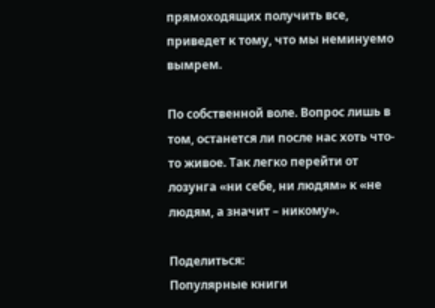прямоходящих получить все, приведет к тому, что мы неминуемо вымрем.

По собственной воле. Вопрос лишь в том, останется ли после нас хоть что-то живое. Так легко перейти от лозунга «ни себе, ни людям» к «не людям, а значит – никому».

Поделиться:
Популярные книги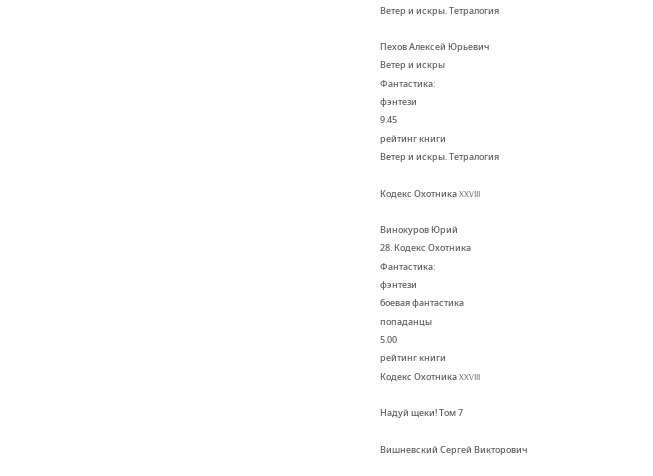Ветер и искры. Тетралогия

Пехов Алексей Юрьевич
Ветер и искры
Фантастика:
фэнтези
9.45
рейтинг книги
Ветер и искры. Тетралогия

Кодекс Охотника XXVIII

Винокуров Юрий
28. Кодекс Охотника
Фантастика:
фэнтези
боевая фантастика
попаданцы
5.00
рейтинг книги
Кодекс Охотника XXVIII

Надуй щеки! Том 7

Вишневский Сергей Викторович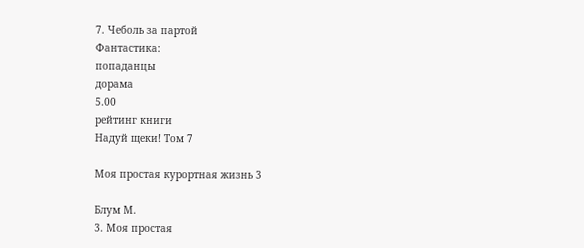7. Чеболь за партой
Фантастика:
попаданцы
дорама
5.00
рейтинг книги
Надуй щеки! Том 7

Моя простая курортная жизнь 3

Блум М.
3. Моя простая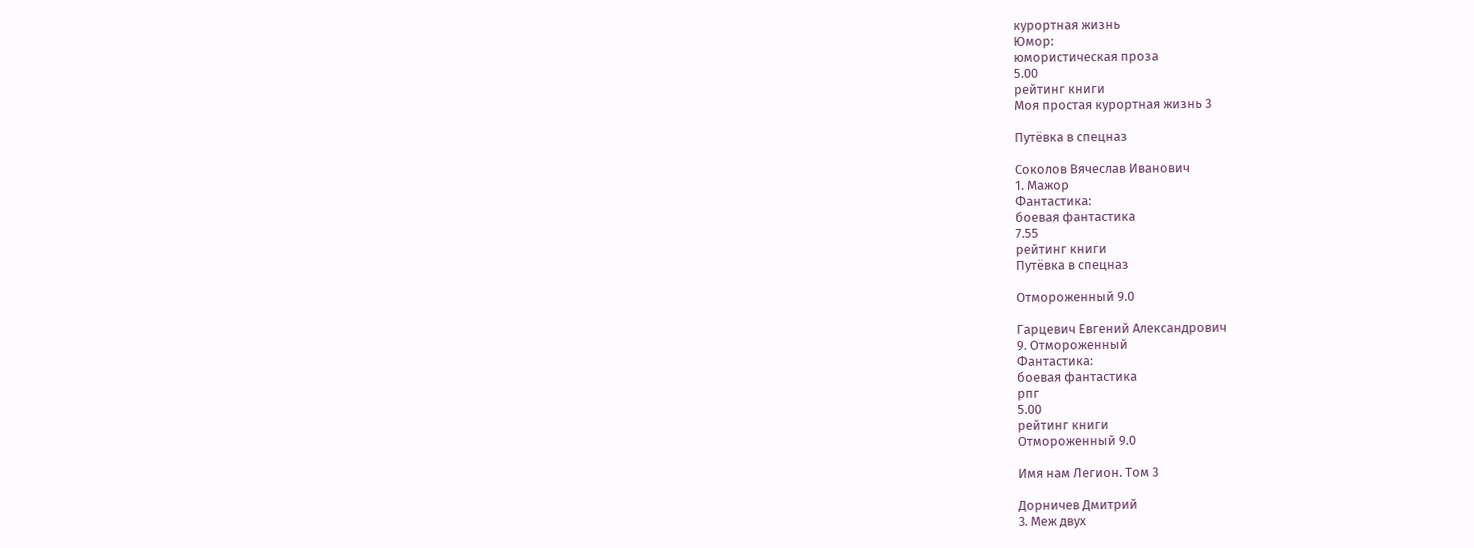курортная жизнь
Юмор:
юмористическая проза
5.00
рейтинг книги
Моя простая курортная жизнь 3

Путёвка в спецназ

Соколов Вячеслав Иванович
1. Мажор
Фантастика:
боевая фантастика
7.55
рейтинг книги
Путёвка в спецназ

Отмороженный 9.0

Гарцевич Евгений Александрович
9. Отмороженный
Фантастика:
боевая фантастика
рпг
5.00
рейтинг книги
Отмороженный 9.0

Имя нам Легион. Том 3

Дорничев Дмитрий
3. Меж двух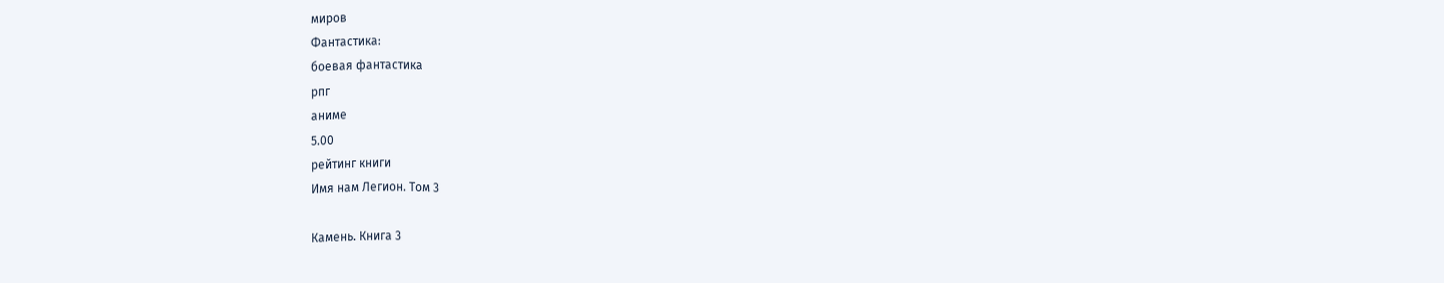миров
Фантастика:
боевая фантастика
рпг
аниме
5.00
рейтинг книги
Имя нам Легион. Том 3

Камень. Книга 3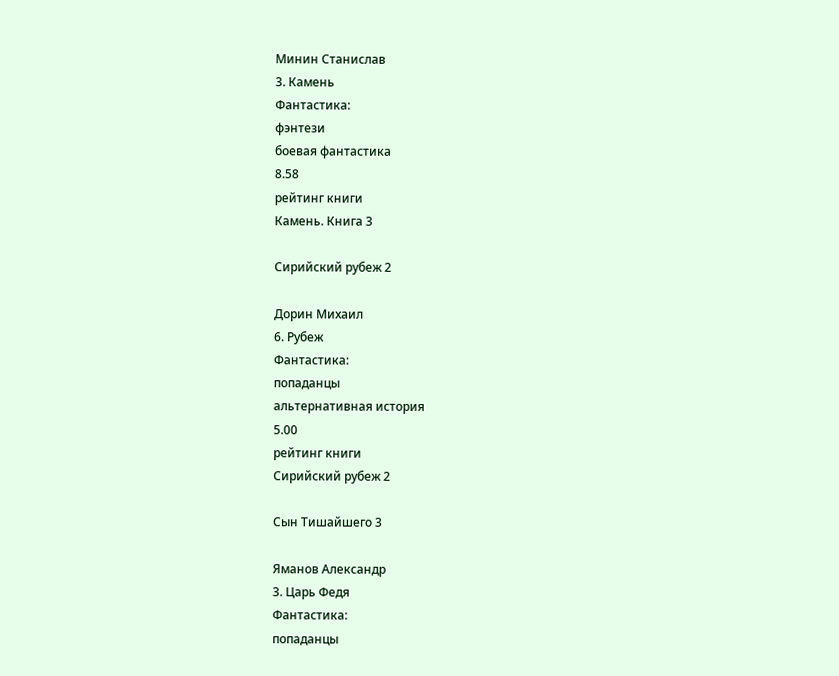Минин Станислав
3. Камень
Фантастика:
фэнтези
боевая фантастика
8.58
рейтинг книги
Камень. Книга 3

Сирийский рубеж 2

Дорин Михаил
6. Рубеж
Фантастика:
попаданцы
альтернативная история
5.00
рейтинг книги
Сирийский рубеж 2

Сын Тишайшего 3

Яманов Александр
3. Царь Федя
Фантастика:
попаданцы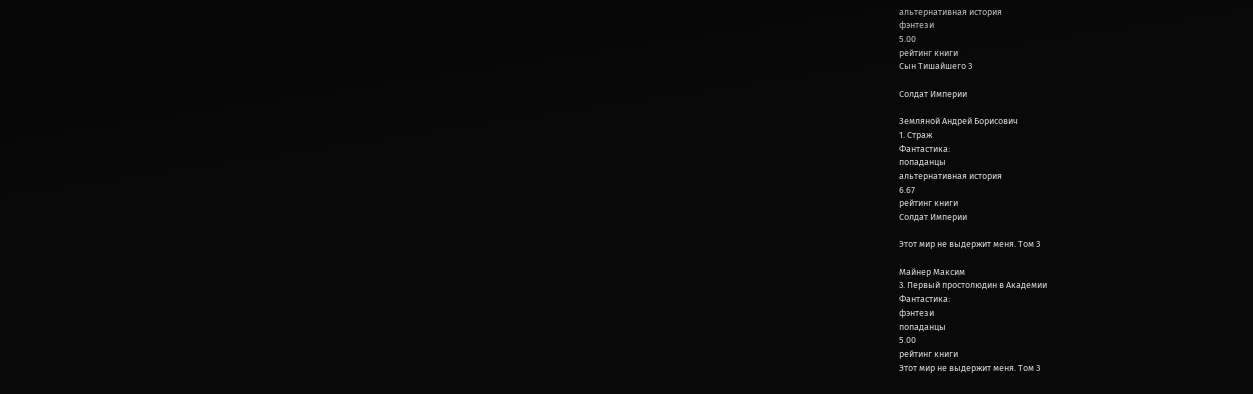альтернативная история
фэнтези
5.00
рейтинг книги
Сын Тишайшего 3

Солдат Империи

Земляной Андрей Борисович
1. Страж
Фантастика:
попаданцы
альтернативная история
6.67
рейтинг книги
Солдат Империи

Этот мир не выдержит меня. Том 3

Майнер Максим
3. Первый простолюдин в Академии
Фантастика:
фэнтези
попаданцы
5.00
рейтинг книги
Этот мир не выдержит меня. Том 3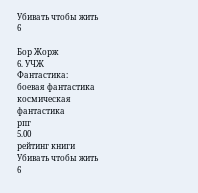Убивать чтобы жить 6

Бор Жорж
6. УЧЖ
Фантастика:
боевая фантастика
космическая фантастика
рпг
5.00
рейтинг книги
Убивать чтобы жить 6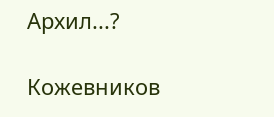Архил...?

Кожевников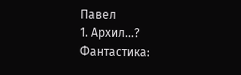Павел
1. Архил...?
Фантастика: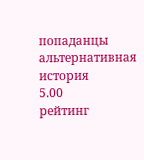попаданцы
альтернативная история
5.00
рейтинг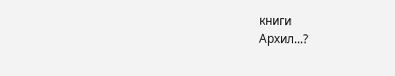книги
Архил...?